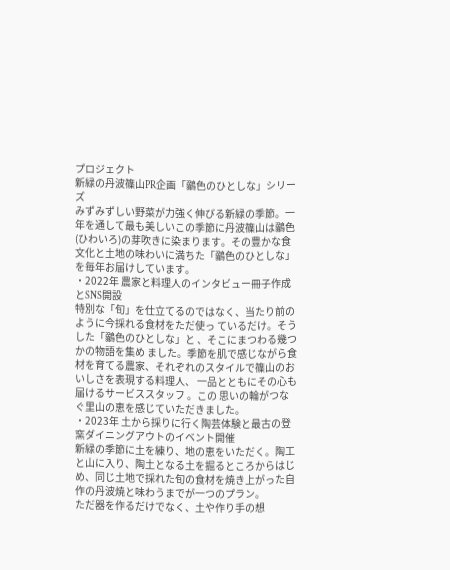プロジェクト
新緑の丹波篠山PR企画「鶸色のひとしな」シリーズ
みずみずしい野菜が力強く伸びる新緑の季節。一年を通して最も美しいこの季節に丹波篠山は鶸色(ひわいろ)の芽吹きに染まります。その豊かな食文化と土地の味わいに満ちた「鶸色のひとしな」を毎年お届けしています。
・2022年 農家と料理人のインタビュー冊子作成とSNS開設
特別な「旬」を仕立てるのではなく、当たり前のように今採れる食材をただ使っ ているだけ。そうした「鶸色のひとしな」と 、そこにまつわる幾つかの物語を集め ました。季節を肌で感じながら食材を育てる農家、それぞれのスタイルで篠山のおいしさを表現する料理人、 一品とともにその心も届けるサービススタッフ 。この 思いの輪がつなぐ里山の恵を感じていただきました。
・2023年 土から採りに行く陶芸体験と最古の登窯ダイニングアウトのイベント開催
新緑の季節に土を練り、地の恵をいただく。陶工と山に入り、陶土となる土を掘るところからはじめ、同じ土地で採れた旬の食材を焼き上がった自作の丹波焼と味わうまでが一つのプラン。
ただ器を作るだけでなく、土や作り手の想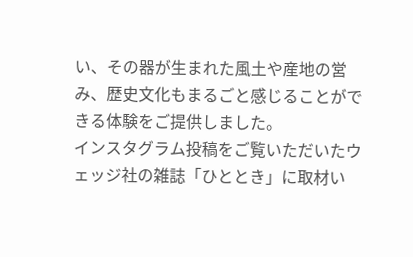い、その器が生まれた風土や産地の営み、歴史文化もまるごと感じることができる体験をご提供しました。
インスタグラム投稿をご覧いただいたウェッジ社の雑誌「ひととき」に取材い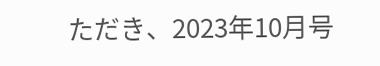ただき、2023年10月号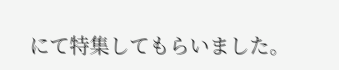にて特集してもらいました。